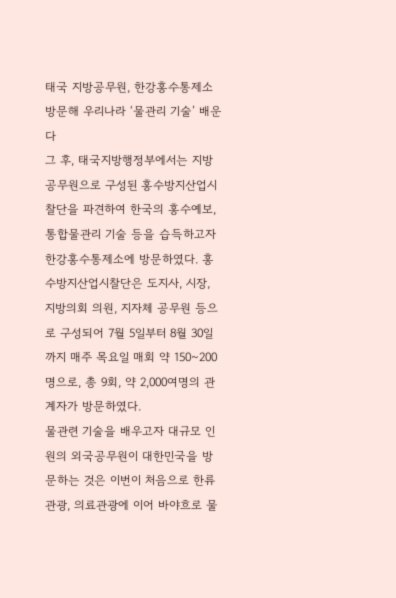태국 지방공무원, 한강홍수통제소 방문해 우리나라 ‘물관리 기술’ 배운다
그 후, 태국지방행정부에서는 지방공무원으로 구성된 홍수방지산업시찰단을 파견하여 한국의 홍수예보, 통합물관리 기술 등을 습득하고자 한강홍수통제소에 방문하였다. 홍수방지산업시찰단은 도지사, 시장, 지방의회 의원, 지자체 공무원 등으로 구성되어 7월 5일부터 8월 30일까지 매주 목요일 매회 약 150~200명으로, 총 9회, 약 2,000여명의 관계자가 방문하였다.
물관련 기술을 배우고자 대규모 인원의 외국공무원이 대한민국을 방문하는 것은 이번이 처음으로 한류관광, 의료관광에 이어 바야흐로 물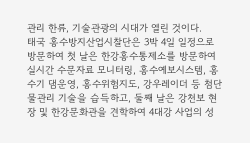관리 한류, 기술관광의 시대가 열린 것이다.
태국 홍수방지산업시찰단은 3박 4일 일정으로 방문하여 첫 날은 한강홍수통제소를 방문하여 실시간 수문자료 모니터링, 홍수예보시스템, 홍수기 댐운영, 홍수위험지도, 강우레이더 등 첨단 물관리 기술을 습득하고, 둘째 날은 강천보 현장 및 한강문화관을 견학하여 4대강 사업의 성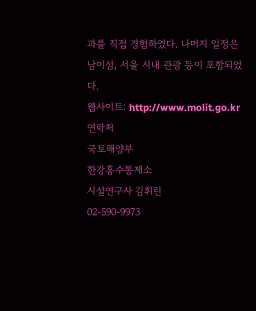과를 직접 경험하였다. 나머지 일정은 남이섬, 서울 시내 관광 등이 포함되었다.
웹사이트: http://www.molit.go.kr
연락처
국토해양부
한강홍수통제소
시설연구사 김휘린
02-590-9973